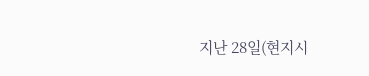지난 28일(현지시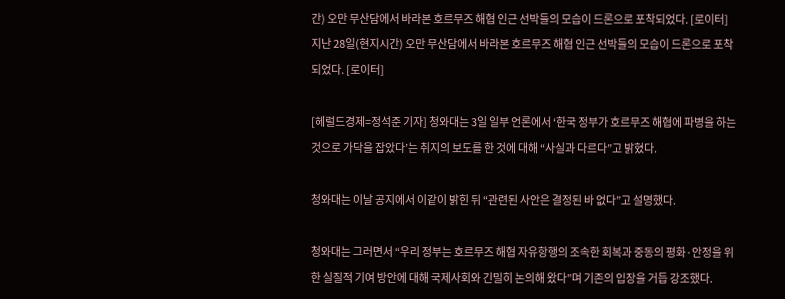간) 오만 무산담에서 바라본 호르무즈 해협 인근 선박들의 모습이 드론으로 포착되었다. [로이터]
지난 28일(현지시간) 오만 무산담에서 바라본 호르무즈 해협 인근 선박들의 모습이 드론으로 포착되었다. [로이터]

[헤럴드경제=정석준 기자] 청와대는 3일 일부 언론에서 ‘한국 정부가 호르무즈 해협에 파병을 하는 것으로 가닥을 잡았다’는 취지의 보도를 한 것에 대해 “사실과 다르다”고 밝혔다.

청와대는 이날 공지에서 이같이 밝힌 뒤 “관련된 사안은 결정된 바 없다”고 설명했다.

청와대는 그러면서 “우리 정부는 호르무즈 해협 자유항행의 조속한 회복과 중동의 평화·안정을 위한 실질적 기여 방안에 대해 국제사회와 긴밀히 논의해 왔다”며 기존의 입장을 거듭 강조했다.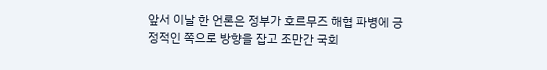앞서 이날 한 언론은 정부가 호르무즈 해협 파병에 긍정적인 쪽으로 방향을 잡고 조만간 국회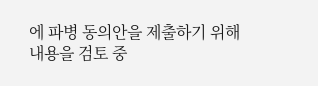에 파병 동의안을 제출하기 위해 내용을 검토 중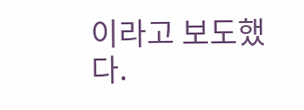이라고 보도했다.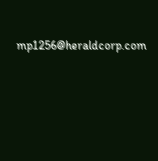mp1256@heraldcorp.com